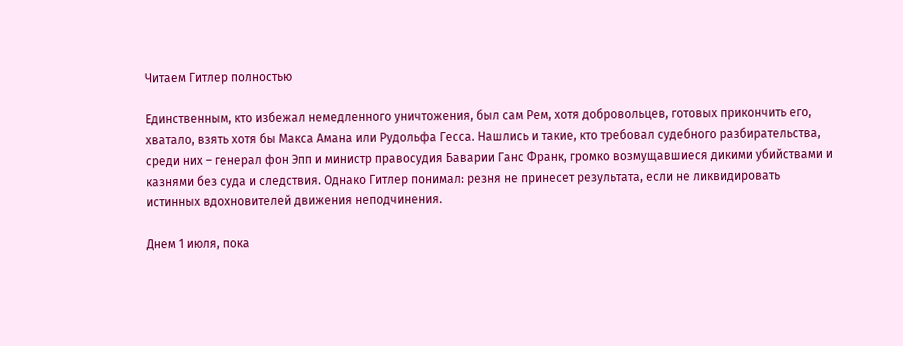Читаем Гитлер полностью

Единственным, кто избежал немедленного уничтожения, был сам Рем, хотя добровольцев, готовых прикончить его, хватало, взять хотя бы Макса Амана или Рудольфа Гесса. Нашлись и такие, кто требовал судебного разбирательства, среди них – генерал фон Эпп и министр правосудия Баварии Ганс Франк, громко возмущавшиеся дикими убийствами и казнями без суда и следствия. Однако Гитлер понимал: резня не принесет результата, если не ликвидировать истинных вдохновителей движения неподчинения.

Днем 1 июля, пока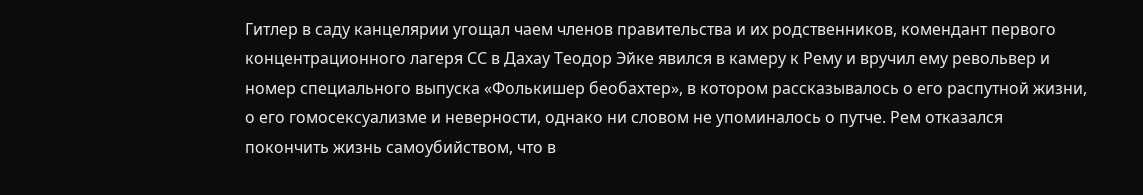Гитлер в саду канцелярии угощал чаем членов правительства и их родственников, комендант первого концентрационного лагеря СС в Дахау Теодор Эйке явился в камеру к Рему и вручил ему револьвер и номер специального выпуска «Фолькишер беобахтер», в котором рассказывалось о его распутной жизни, о его гомосексуализме и неверности, однако ни словом не упоминалось о путче. Рем отказался покончить жизнь самоубийством, что в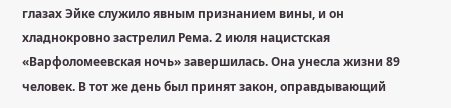глазах Эйке служило явным признанием вины, и он хладнокровно застрелил Рема. 2 июля нацистская «Варфоломеевская ночь» завершилась. Она унесла жизни 89 человек. В тот же день был принят закон, оправдывающий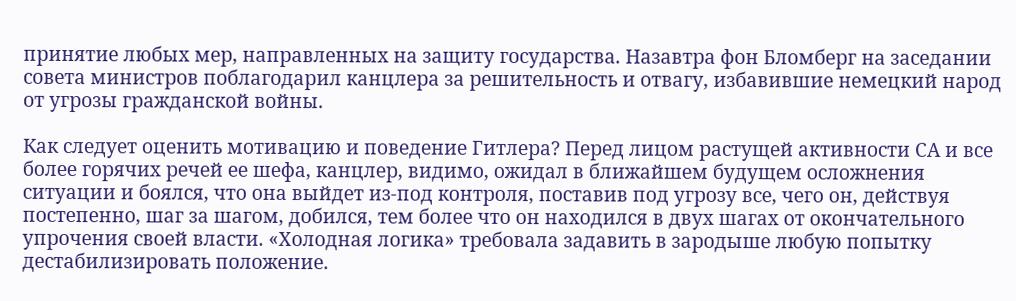принятие любых мер, направленных на защиту государства. Назавтра фон Бломберг на заседании совета министров поблагодарил канцлера за решительность и отвагу, избавившие немецкий народ от угрозы гражданской войны.

Как следует оценить мотивацию и поведение Гитлера? Перед лицом растущей активности СА и все более горячих речей ее шефа, канцлер, видимо, ожидал в ближайшем будущем осложнения ситуации и боялся, что она выйдет из-под контроля, поставив под угрозу все, чего он, действуя постепенно, шаг за шагом, добился, тем более что он находился в двух шагах от окончательного упрочения своей власти. «Холодная логика» требовала задавить в зародыше любую попытку дестабилизировать положение.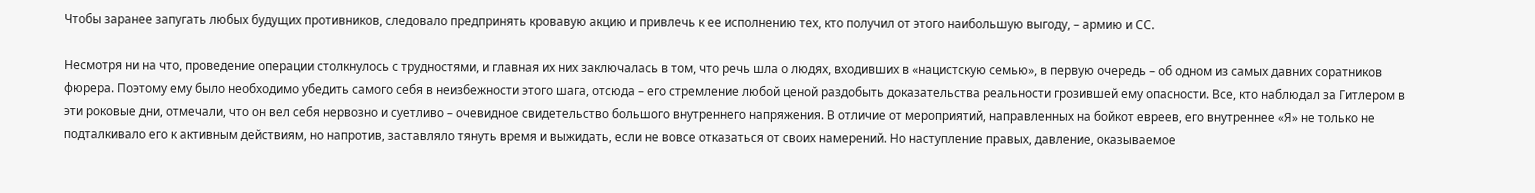Чтобы заранее запугать любых будущих противников, следовало предпринять кровавую акцию и привлечь к ее исполнению тех, кто получил от этого наибольшую выгоду, – армию и СС.

Несмотря ни на что, проведение операции столкнулось с трудностями, и главная их них заключалась в том, что речь шла о людях, входивших в «нацистскую семью», в первую очередь – об одном из самых давних соратников фюрера. Поэтому ему было необходимо убедить самого себя в неизбежности этого шага, отсюда – его стремление любой ценой раздобыть доказательства реальности грозившей ему опасности. Все, кто наблюдал за Гитлером в эти роковые дни, отмечали, что он вел себя нервозно и суетливо – очевидное свидетельство большого внутреннего напряжения. В отличие от мероприятий, направленных на бойкот евреев, его внутреннее «Я» не только не подталкивало его к активным действиям, но напротив, заставляло тянуть время и выжидать, если не вовсе отказаться от своих намерений. Но наступление правых, давление, оказываемое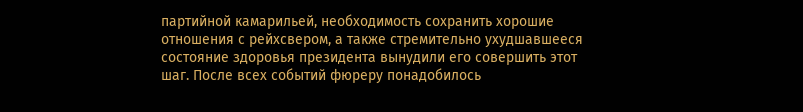партийной камарильей, необходимость сохранить хорошие отношения с рейхсвером, а также стремительно ухудшавшееся состояние здоровья президента вынудили его совершить этот шаг. После всех событий фюреру понадобилось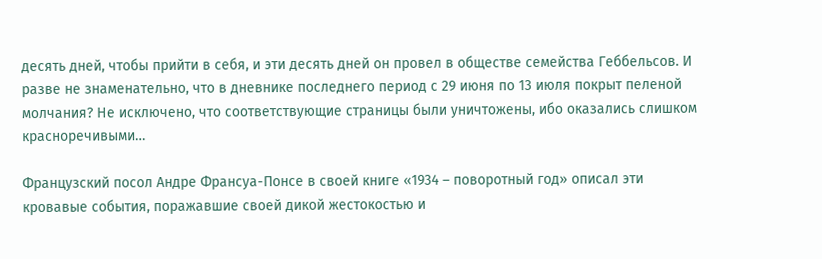десять дней, чтобы прийти в себя, и эти десять дней он провел в обществе семейства Геббельсов. И разве не знаменательно, что в дневнике последнего период с 29 июня по 13 июля покрыт пеленой молчания? Не исключено, что соответствующие страницы были уничтожены, ибо оказались слишком красноречивыми…

Французский посол Андре Франсуа-Понсе в своей книге «1934 – поворотный год» описал эти кровавые события, поражавшие своей дикой жестокостью и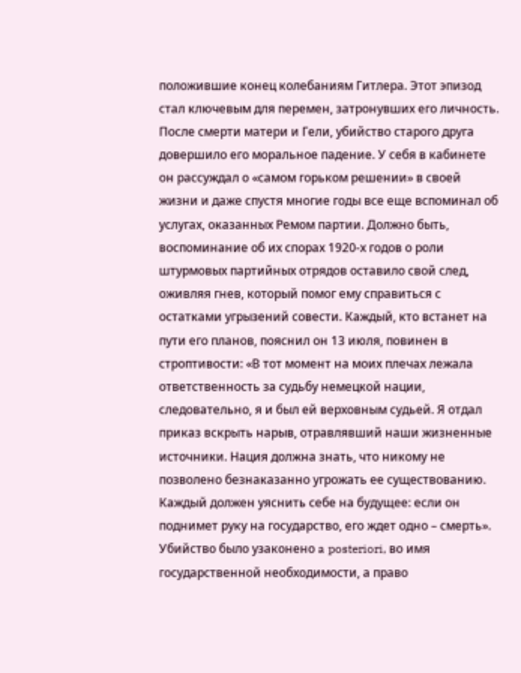положившие конец колебаниям Гитлера. Этот эпизод стал ключевым для перемен, затронувших его личность. После смерти матери и Гели, убийство старого друга довершило его моральное падение. У себя в кабинете он рассуждал о «самом горьком решении» в своей жизни и даже спустя многие годы все еще вспоминал об услугах, оказанных Ремом партии. Должно быть, воспоминание об их спорах 1920-х годов о роли штурмовых партийных отрядов оставило свой след, оживляя гнев, который помог ему справиться с остатками угрызений совести. Каждый, кто встанет на пути его планов, пояснил он 13 июля, повинен в строптивости: «В тот момент на моих плечах лежала ответственность за судьбу немецкой нации, следовательно, я и был ей верховным судьей. Я отдал приказ вскрыть нарыв, отравлявший наши жизненные источники. Нация должна знать, что никому не позволено безнаказанно угрожать ее существованию. Каждый должен уяснить себе на будущее: если он поднимет руку на государство, его ждет одно – смерть». Убийство было узаконено a posteriori, во имя государственной необходимости, а право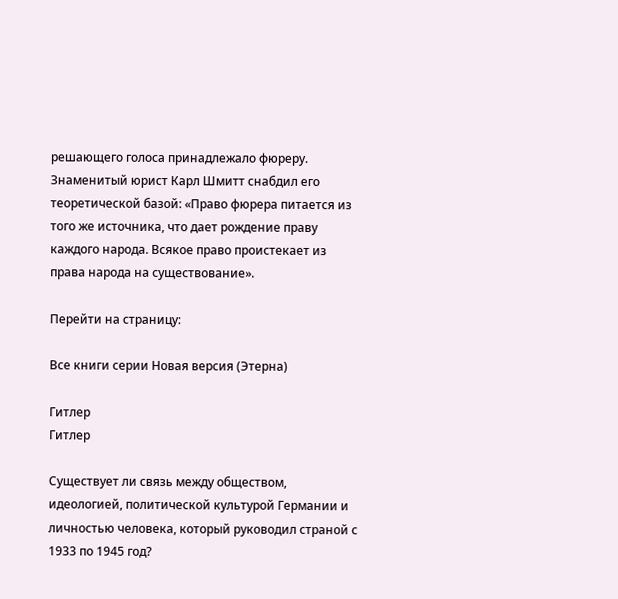решающего голоса принадлежало фюреру. Знаменитый юрист Карл Шмитт снабдил его теоретической базой: «Право фюрера питается из того же источника, что дает рождение праву каждого народа. Всякое право проистекает из права народа на существование».

Перейти на страницу:

Все книги серии Новая версия (Этерна)

Гитлер
Гитлер

Существует ли связь между обществом, идеологией, политической культурой Германии и личностью человека, который руководил страной с 1933 по 1945 год?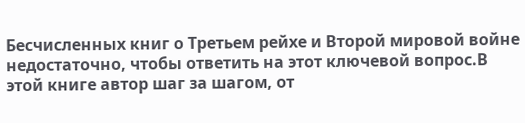Бесчисленных книг о Третьем рейхе и Второй мировой войне недостаточно, чтобы ответить на этот ключевой вопрос.В этой книге автор шаг за шагом, от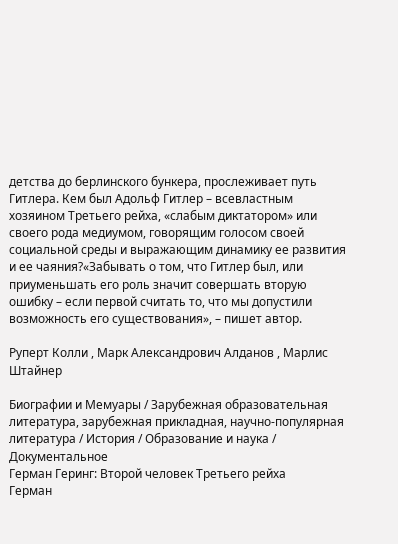детства до берлинского бункера, прослеживает путь Гитлера. Кем был Адольф Гитлер – всевластным хозяином Третьего рейха, «слабым диктатором» или своего рода медиумом, говорящим голосом своей социальной среды и выражающим динамику ее развития и ее чаяния?«Забывать о том, что Гитлер был, или приуменьшать его роль значит совершать вторую ошибку – если первой считать то, что мы допустили возможность его существования», – пишет автор.

Руперт Колли , Марк Александрович Алданов , Марлис Штайнер

Биографии и Мемуары / Зарубежная образовательная литература, зарубежная прикладная, научно-популярная литература / История / Образование и наука / Документальное
Герман Геринг: Второй человек Третьего рейха
Герман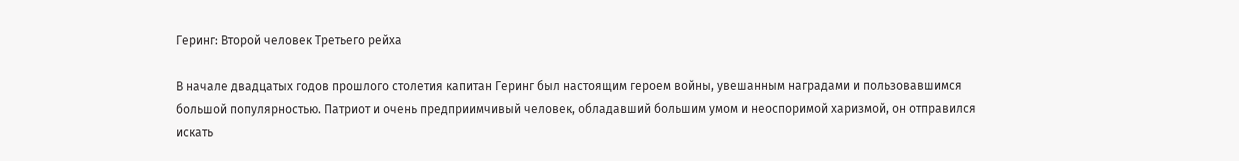Геринг: Второй человек Третьего рейха

В начале двадцатых годов прошлого столетия капитан Геринг был настоящим героем войны, увешанным наградами и пользовавшимся большой популярностью. Патриот и очень предприимчивый человек, обладавший большим умом и неоспоримой харизмой, он отправился искать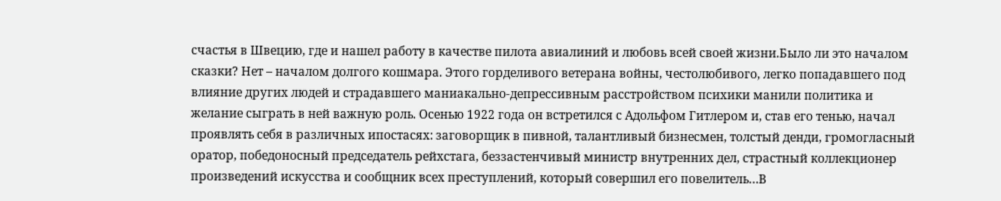счастья в Швецию, где и нашел работу в качестве пилота авиалиний и любовь всей своей жизни.Было ли это началом сказки? Нет – началом долгого кошмара. Этого горделивого ветерана войны, честолюбивого, легко попадавшего под влияние других людей и страдавшего маниакально-депрессивным расстройством психики манили политика и желание сыграть в ней важную роль. Осенью 1922 года он встретился с Адольфом Гитлером и, став его тенью, начал проявлять себя в различных ипостасях: заговорщик в пивной, талантливый бизнесмен, толстый денди, громогласный оратор, победоносный председатель рейхстага, беззастенчивый министр внутренних дел, страстный коллекционер произведений искусства и сообщник всех преступлений, который совершил его повелитель…В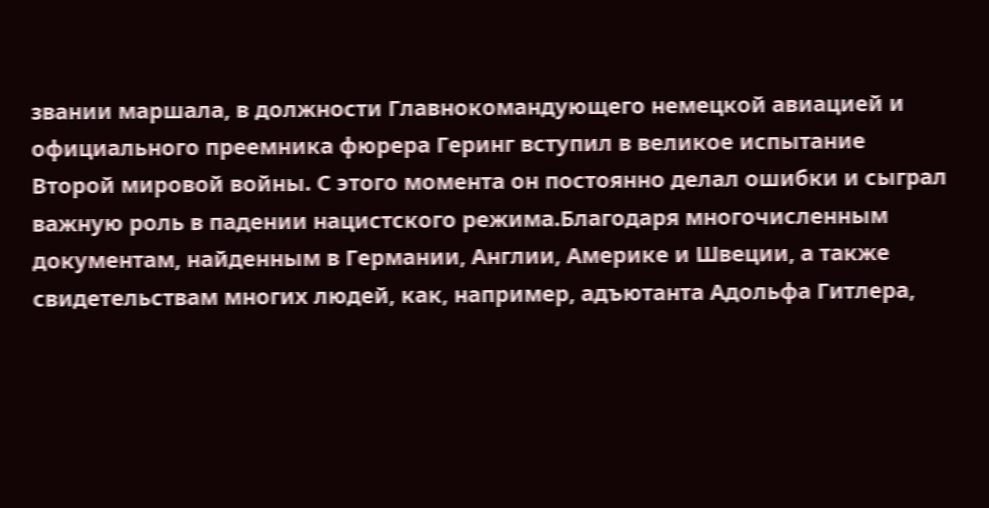звании маршала, в должности Главнокомандующего немецкой авиацией и официального преемника фюрера Геринг вступил в великое испытание Второй мировой войны. С этого момента он постоянно делал ошибки и сыграл важную роль в падении нацистского режима.Благодаря многочисленным документам, найденным в Германии, Англии, Америке и Швеции, а также свидетельствам многих людей, как, например, адъютанта Адольфа Гитлера,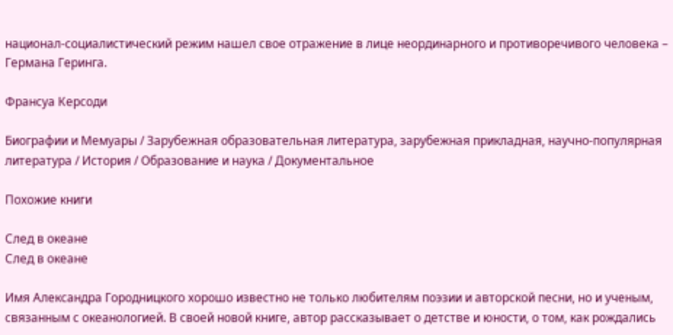национал-социалистический режим нашел свое отражение в лице неординарного и противоречивого человека – Германа Геринга.

Франсуа Керсоди

Биографии и Мемуары / Зарубежная образовательная литература, зарубежная прикладная, научно-популярная литература / История / Образование и наука / Документальное

Похожие книги

След в океане
След в океане

Имя Александра Городницкого хорошо известно не только любителям поэзии и авторской песни, но и ученым, связанным с океанологией. В своей новой книге, автор рассказывает о детстве и юности, о том, как рождались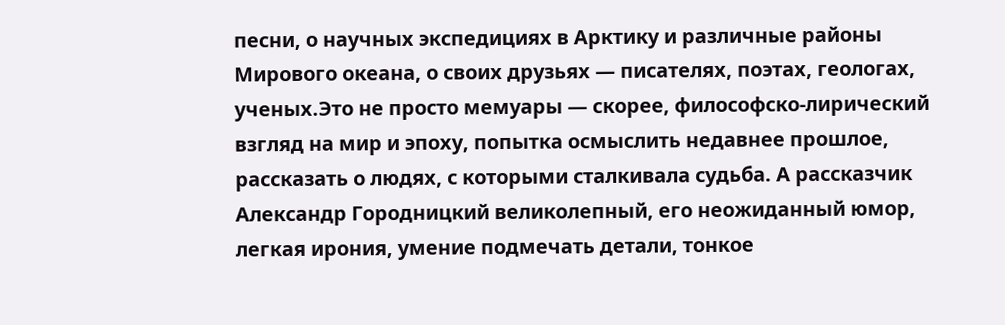песни, о научных экспедициях в Арктику и различные районы Мирового океана, о своих друзьях — писателях, поэтах, геологах, ученых.Это не просто мемуары — скорее, философско-лирический взгляд на мир и эпоху, попытка осмыслить недавнее прошлое, рассказать о людях, с которыми сталкивала судьба. А рассказчик Александр Городницкий великолепный, его неожиданный юмор, легкая ирония, умение подмечать детали, тонкое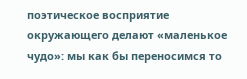поэтическое восприятие окружающего делают «маленькое чудо»: мы как бы переносимся то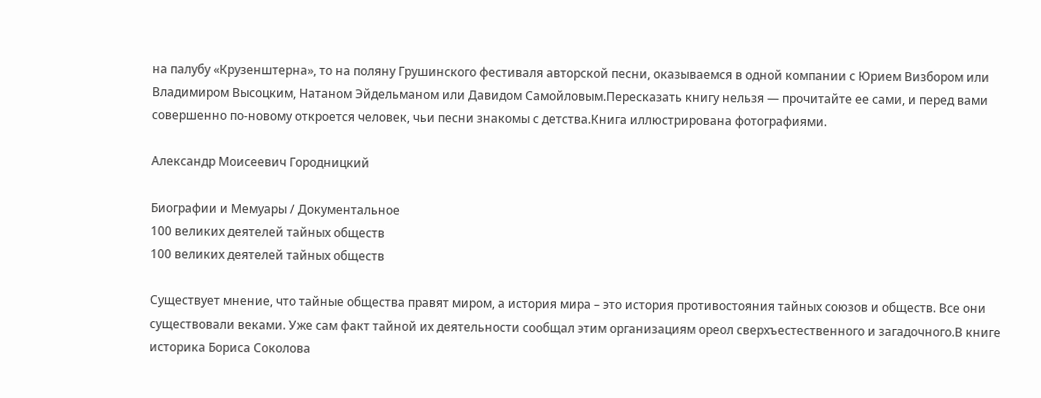на палубу «Крузенштерна», то на поляну Грушинского фестиваля авторской песни, оказываемся в одной компании с Юрием Визбором или Владимиром Высоцким, Натаном Эйдельманом или Давидом Самойловым.Пересказать книгу нельзя — прочитайте ее сами, и перед вами совершенно по-новому откроется человек, чьи песни знакомы с детства.Книга иллюстрирована фотографиями.

Александр Моисеевич Городницкий

Биографии и Мемуары / Документальное
100 великих деятелей тайных обществ
100 великих деятелей тайных обществ

Существует мнение, что тайные общества правят миром, а история мира – это история противостояния тайных союзов и обществ. Все они существовали веками. Уже сам факт тайной их деятельности сообщал этим организациям ореол сверхъестественного и загадочного.В книге историка Бориса Соколова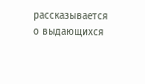рассказывается о выдающихся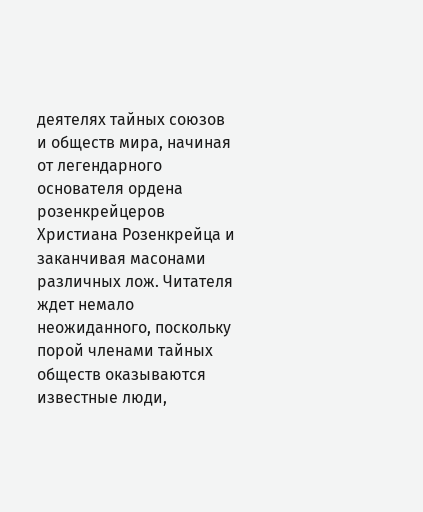деятелях тайных союзов и обществ мира, начиная от легендарного основателя ордена розенкрейцеров Христиана Розенкрейца и заканчивая масонами различных лож. Читателя ждет немало неожиданного, поскольку порой членами тайных обществ оказываются известные люди,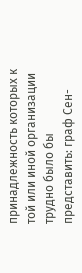принадлежность которых к той или иной организации трудно было бы представить: граф Сен-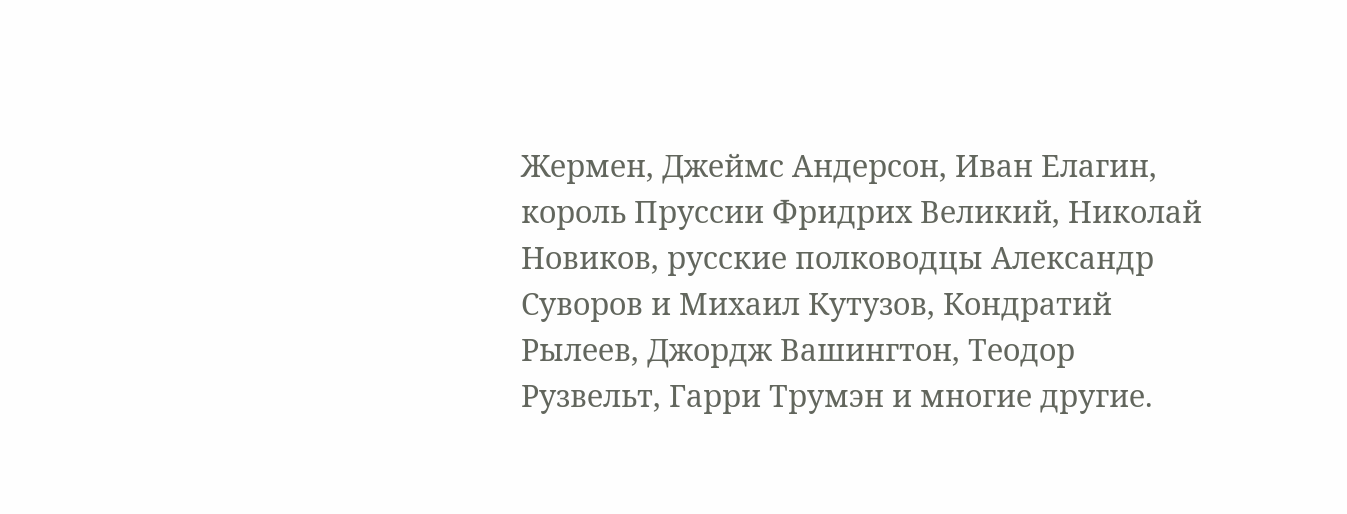Жермен, Джеймс Андерсон, Иван Елагин, король Пруссии Фридрих Великий, Николай Новиков, русские полководцы Александр Суворов и Михаил Кутузов, Кондратий Рылеев, Джордж Вашингтон, Теодор Рузвельт, Гарри Трумэн и многие другие.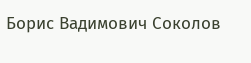Борис Вадимович Соколов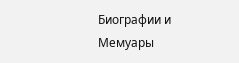Биографии и Мемуары